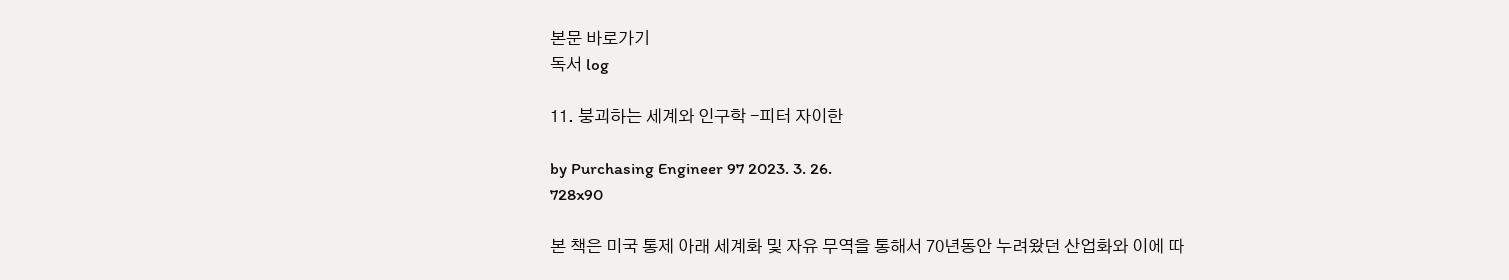본문 바로가기
독서 log

11. 붕괴하는 세계와 인구학 -피터 자이한

by Purchasing Engineer 97 2023. 3. 26.
728x90

본 책은 미국 통제 아래 세계화 및 자유 무역을 통해서 70년동안 누려왔던 산업화와 이에 따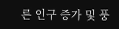른 인구 증가 및 풍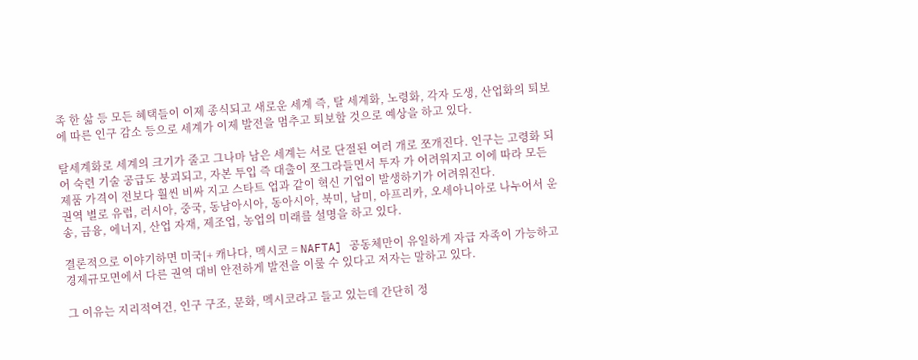족 한 삶 등 모든 혜택들이 이제 종식되고 새로운 세계 즉, 탈 세계화, 노령화, 각자 도생, 산업화의 퇴보에 따른 인구 감소 등으로 세계가 이제 발전을 멈추고 퇴보할 것으로 예상을 하고 있다.

탈세계화로 세계의 크기가 줄고 그나마 남은 세계는 서로 단절된 여러 개로 쪼개진다. 인구는 고령화 되어 숙련 기술 공급도 붕괴되고, 자본 투입 즉 대출이 쪼그라들면서 투자 가 어려워지고 이에 따라 모든 제품 가격이 전보다 훨씬 비싸 지고 스타트 업과 같이 혁신 기업이 발생하기가 어려워진다.
권역 별로 유럽, 러시아, 중국, 동남아시아, 동아시아, 북미, 남미, 아프리카, 오세아니아로 나누어서 운송, 금융, 에너지, 산업 자재, 제조업, 농업의 미래를 설명을 하고 있다.

결론적으로 이야기하면 미국[+ 캐나다, 멕시코 = NAFTA] 공동체만이 유일하게 자급 자족이 가능하고 경제규모면에서 다른 권역 대비 안전하게 발전을 이룰 수 있다고 저자는 말하고 있다.

그 이유는 지리적여건, 인구 구조, 문화, 멕시코라고 들고 있는데 간단히 정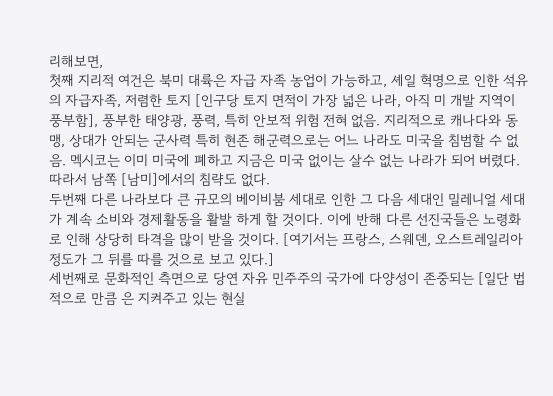리해보면,
첫째 지리적 여건은 북미 대륙은 자급 자족 농업이 가능하고, 셰일 혁명으로 인한 석유의 자급자족, 저렴한 토지 [인구당 토지 면적이 가장 넓은 나라, 아직 미 개발 지역이 풍부함], 풍부한 태양광, 풍력, 특히 안보적 위험 전혀 없음. 지리적으로 캐나다와 동맹, 상대가 안되는 군사력 특히 현존 해군력으로는 어느 나라도 미국을 침범할 수 없음. 멕시코는 이미 미국에 폐하고 지금은 미국 없이는 살수 없는 나라가 되어 버렸다. 따라서 남쪽 [남미]에서의 침략도 없다.
두번째 다른 나라보다 큰 규모의 베이비붐 세대로 인한 그 다음 세대인 밀레니얼 세대가 계속 소비와 경제활동을 활발 하게 할 것이다. 이에 반해 다른 선진국들은 노령화로 인해 상당히 타격을 많이 받을 것이다. [여기서는 프랑스, 스웨덴, 오스트레일리아 정도가 그 뒤를 따를 것으로 보고 있다.]
세번째로 문화적인 측면으로 당연 자유 민주주의 국가에 다양성이 존중되는 [일단 법적으로 만큼 은 지켜주고 있는 현실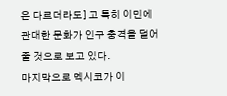은 다르더라도] 고 특히 이민에 관대한 문화가 인구 충격을 덜어 줄 것으로 보고 있다.
마지막으로 멕시코가 이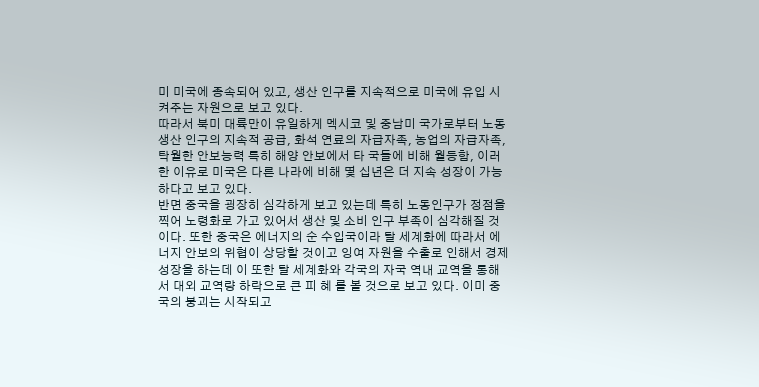미 미국에 종속되어 있고, 생산 인구를 지속적으로 미국에 유입 시켜주는 자원으로 보고 있다.
따라서 북미 대륙만이 유일하게 멕시코 및 중남미 국가로부터 노동 생산 인구의 지속적 공급, 화석 연료의 자급자족, 농업의 자급자족, 탁월한 안보능력 특히 해양 안보에서 타 국들에 비해 월등함, 이러한 이유로 미국은 다른 나라에 비해 몇 십년은 더 지속 성장이 가능하다고 보고 있다.
반면 중국을 굉장히 심각하게 보고 있는데 특히 노동인구가 정점을 찍어 노령화로 가고 있어서 생산 및 소비 인구 부족이 심각해질 것이다. 또한 중국은 에너지의 순 수입국이라 탈 세계화에 따라서 에너지 안보의 위협이 상당할 것이고 잉여 자원을 수출로 인해서 경제 성장을 하는데 이 또한 탈 세계화와 각국의 자국 역내 교역을 통해서 대외 교역량 하락으로 큰 피 혜 를 볼 것으로 보고 있다. 이미 중국의 붕괴는 시작되고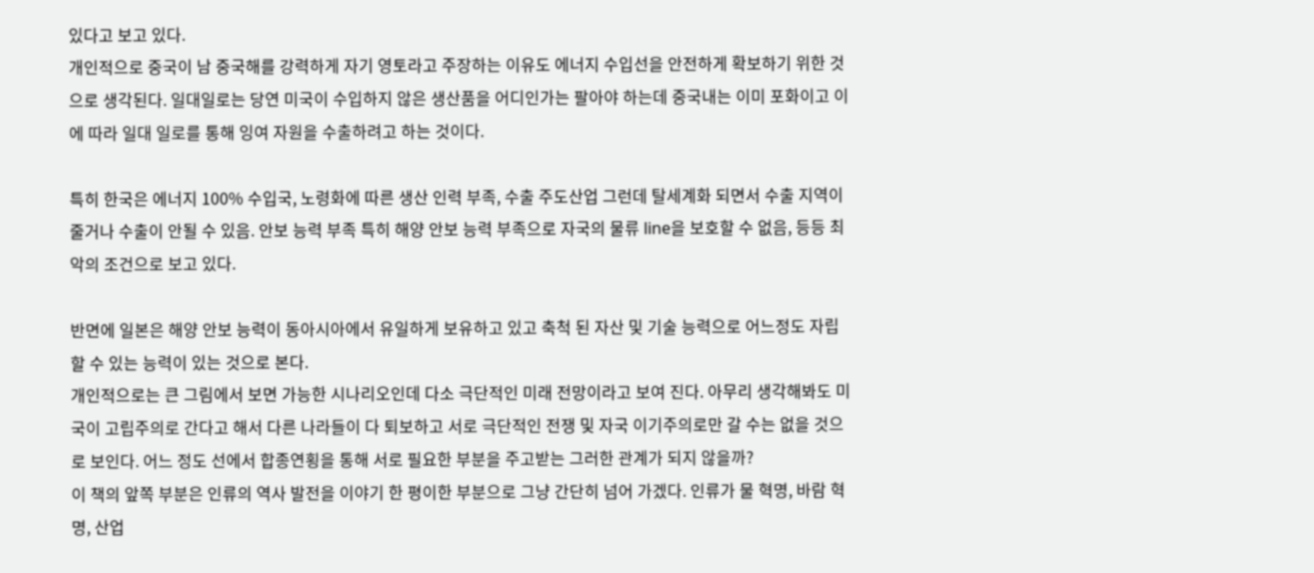있다고 보고 있다.
개인적으로 중국이 남 중국해를 강력하게 자기 영토라고 주장하는 이유도 에너지 수입선을 안전하게 확보하기 위한 것으로 생각된다. 일대일로는 당연 미국이 수입하지 않은 생산품을 어디인가는 팔아야 하는데 중국내는 이미 포화이고 이에 따라 일대 일로를 통해 잉여 자원을 수출하려고 하는 것이다.

특히 한국은 에너지 100% 수입국, 노령화에 따른 생산 인력 부족, 수출 주도산업 그런데 탈세계화 되면서 수출 지역이 줄거나 수출이 안될 수 있음. 안보 능력 부족 특히 해양 안보 능력 부족으로 자국의 물류 line을 보호할 수 없음, 등등 최악의 조건으로 보고 있다.

반면에 일본은 해양 안보 능력이 동아시아에서 유일하게 보유하고 있고 축척 된 자산 및 기술 능력으로 어느정도 자립할 수 있는 능력이 있는 것으로 본다.
개인적으로는 큰 그림에서 보면 가능한 시나리오인데 다소 극단적인 미래 전망이라고 보여 진다. 아무리 생각해봐도 미국이 고립주의로 간다고 해서 다른 나라들이 다 퇴보하고 서로 극단적인 전쟁 및 자국 이기주의로만 갈 수는 없을 것으로 보인다. 어느 정도 선에서 합종연횡을 통해 서로 필요한 부분을 주고받는 그러한 관계가 되지 않을까?
이 책의 앞쪽 부분은 인류의 역사 발전을 이야기 한 평이한 부분으로 그냥 간단히 넘어 가겠다. 인류가 물 혁명, 바람 혁명, 산업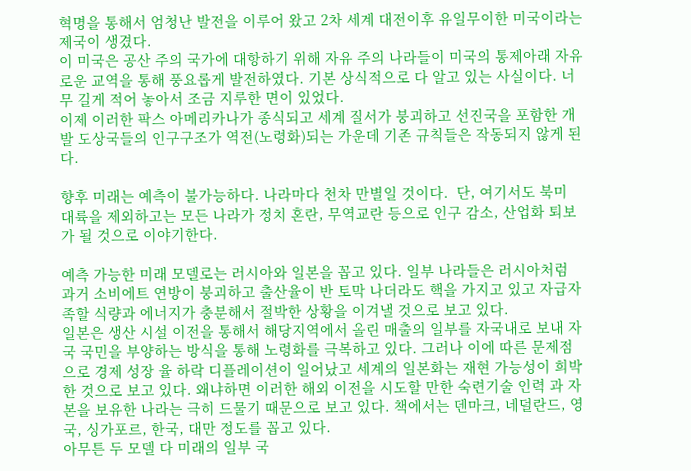혁명을 통해서 엄청난 발전을 이루어 왔고 2차 세계 대전이후 유일무이한 미국이라는 제국이 생겼다.
이 미국은 공산 주의 국가에 대항하기 위해 자유 주의 나라들이 미국의 통제아래 자유로운 교역을 통해 풍요롭게 발전하였다. 기본 상식적으로 다 알고 있는 사실이다. 너무 길게 적어 놓아서 조금 지루한 면이 있었다.
이제 이러한 팍스 아메리카나가 종식되고 세계 질서가 붕괴하고 선진국을 포함한 개발 도상국들의 인구구조가 역전(노령화)되는 가운데 기존 규칙들은 작동되지 않게 된다.

향후 미래는 예측이 불가능하다. 나라마다 천차 만별일 것이다.  단, 여기서도 북미 대륙을 제외하고는 모든 나라가 정치 혼란, 무역교란 등으로 인구 감소, 산업화 퇴보가 될 것으로 이야기한다.

예측 가능한 미래 모델로는 러시아와 일본을 꼽고 있다. 일부 나라들은 러시아처럼 과거 소비에트 연방이 붕괴하고 출산율이 반 토막 나더라도 핵을 가지고 있고 자급자족할 식량과 에너지가 충분해서 절박한 상황을 이겨낼 것으로 보고 있다.
일본은 생산 시설 이전을 통해서 해당지역에서 올린 매출의 일부를 자국내로 보내 자국 국민을 부양하는 방식을 통해 노령화를 극복하고 있다. 그러나 이에 따른 문제점으로 경제 성장 율 하락 디플레이션이 일어났고 세계의 일본화는 재현 가능성이 희박한 것으로 보고 있다. 왜냐하면 이러한 해외 이전을 시도할 만한 숙련기술 인력 과 자본을 보유한 나라는 극히 드물기 때문으로 보고 있다. 책에서는 덴마크, 네덜란드, 영국, 싱가포르, 한국, 대만 정도를 꼽고 있다.
아무튼 두 모델 다 미래의 일부 국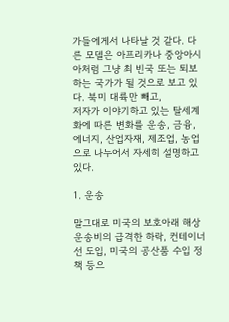가들에게서 나타날 것 같다. 다른 모델은 아프리카나 중앙아시아처럼 그냥 최 빈국 또는 퇴보하는 국가가 될 것으로 보고 있다. 북미 대륙만 빼고,
저자가 이야기하고 있는 탈세계화에 따른 변화를 운송, 금융, 에너지, 산업자재, 제조업, 농업으로 나누어서 자세히 설명하고 있다.

1. 운송

말그대로 미국의 보호아래 해상 운송비의 급격한 하락, 컨테이너선 도입, 미국의 공산품 수입 정책 등으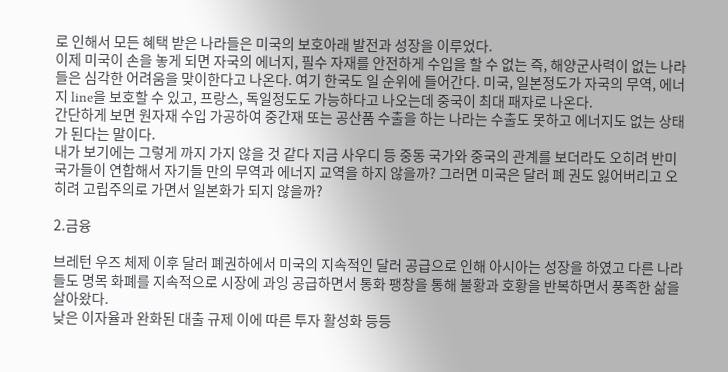로 인해서 모든 혜택 받은 나라들은 미국의 보호아래 발전과 성장을 이루었다.
이제 미국이 손을 놓게 되면 자국의 에너지, 필수 자재를 안전하게 수입을 할 수 없는 즉, 해양군사력이 없는 나라들은 심각한 어려움을 맞이한다고 나온다. 여기 한국도 일 순위에 들어간다. 미국, 일본정도가 자국의 무역, 에너지 line을 보호할 수 있고, 프랑스, 독일정도도 가능하다고 나오는데 중국이 최대 패자로 나온다.
간단하게 보면 원자재 수입 가공하여 중간재 또는 공산품 수출을 하는 나라는 수출도 못하고 에너지도 없는 상태가 된다는 말이다.
내가 보기에는 그렇게 까지 가지 않을 것 같다 지금 사우디 등 중동 국가와 중국의 관계를 보더라도 오히려 반미 국가들이 연합해서 자기들 만의 무역과 에너지 교역을 하지 않을까? 그러면 미국은 달러 폐 권도 잃어버리고 오히려 고립주의로 가면서 일본화가 되지 않을까?

2.금융

브레턴 우즈 체제 이후 달러 폐권하에서 미국의 지속적인 달러 공급으로 인해 아시아는 성장을 하였고 다른 나라들도 명목 화폐를 지속적으로 시장에 과잉 공급하면서 통화 팽창을 통해 불황과 호황을 반복하면서 풍족한 삶을 살아왔다.
낮은 이자율과 완화된 대출 규제 이에 따른 투자 활성화 등등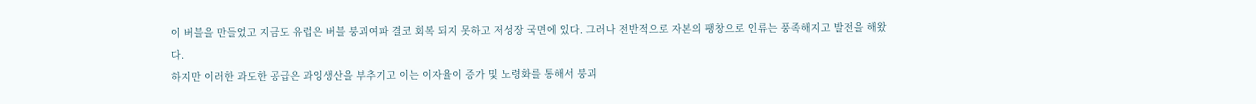이 버블을 만들었고 지금도 유럽은 버블 붕괴여파 결코 회복 되지 못하고 저성장 국면에 있다. 그러나 전반적으로 자본의 팽창으로 인류는 풍족해지고 발전을 해왔다.
하지만 이러한 과도한 공급은 과잉생산을 부추기고 이는 이자율이 증가 및 노령화를 통해서 붕괴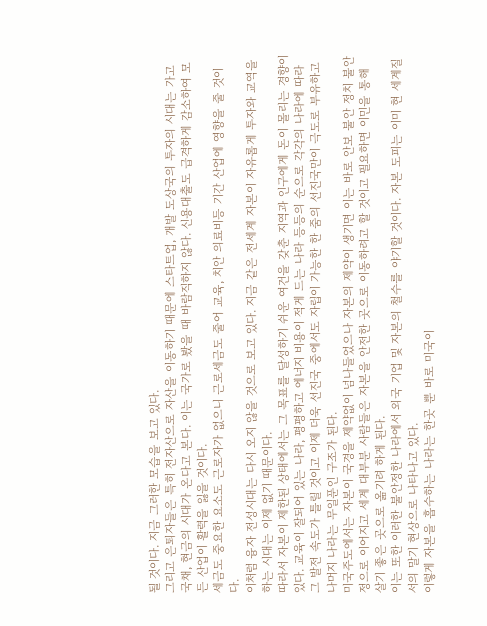될 것이다. 지금 그러한 모습을 보고 있다.
그리고 은퇴자들은 특히 전자산으로 자산을 이동하기 때문에 스타트업, 개발 도상국의 투자의 시대는 가고 국채, 현금의 시대가 온다고 본다. 이는 국가로 봤을 때 바람직하지 않다. 신용대출도 급격하게 감소하여 모든 산업이 활력을 잃을 것이다.
세금도 중요한 요소도 근로자가 없으니 근로세금도 줄어 교육, 치안 의료비등 기간 산업에 영향을 줄 것이다.
이처럼 융자 전성시대는 다시 오지 않을 것으로 보고 있다. 지금 같은 전세계 자본이 자유롭게 투자와 교역을 하는 시대는 이제 없기 때문이다.
따라서 자본이 제한된 상태에서는 그 목표를 달성하기 쉬운 여건을 갖춘 지역과 인구에게 돈이 몰리는 경향이 있다. 교육이 잘되어 있는 나라, 평평하고 에너지 비용이 적게 드는 나라 등등의 순으로 각각의 나라에 따라 그 발전 속도가 틀릴 것이고 이제 더욱 선진국 중에서도 자립이 가능한 한 줌의 선진국만이 극도로 부유하고 나머지 나라는 무일푼인 구조가 된다.
미국주도에서는 자본이 국경을 제약없이 넘나들었으나 자본의 제약이 생기면 이는 바로 안보 불안 정치 불안정으로 이어지고 세계 대부분 사람들은 자본을 안전한 곳으로 이동하려고 할 것이고 필요하면 이민을 통해 살기 좋은 곳으로 옮기려 하게 된다.
이는 또한 이러한 불안정한 나라에서 외국 기업 및 자본의 철수를 야기할 것이다. 자본 도피는 이미 현 세계질서의 말기 현상으로 나타나고 있다.
이렇게 자본을 흡수하는 나라는 한곳 뿐 바로 미국이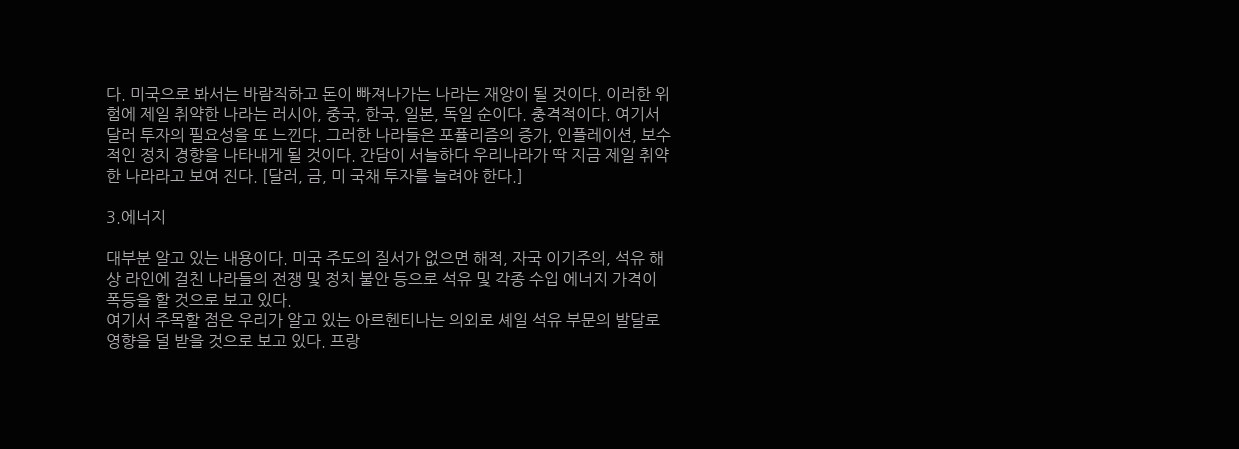다. 미국으로 봐서는 바람직하고 돈이 빠져나가는 나라는 재앙이 될 것이다. 이러한 위험에 제일 취약한 나라는 러시아, 중국, 한국, 일본, 독일 순이다. 충격적이다. 여기서 달러 투자의 필요성을 또 느낀다. 그러한 나라들은 포퓰리즘의 증가, 인플레이션, 보수적인 정치 경향을 나타내게 될 것이다. 간담이 서늘하다 우리나라가 딱 지금 제일 취약한 나라라고 보여 진다. [달러, 금, 미 국채 투자를 늘려야 한다.]

3.에너지

대부분 알고 있는 내용이다. 미국 주도의 질서가 없으면 해적, 자국 이기주의, 석유 해상 라인에 걸친 나라들의 전쟁 및 정치 불안 등으로 석유 및 각종 수입 에너지 가격이 폭등을 할 것으로 보고 있다.
여기서 주목할 점은 우리가 알고 있는 아르헨티나는 의외로 셰일 석유 부문의 발달로 영향을 덜 받을 것으로 보고 있다. 프랑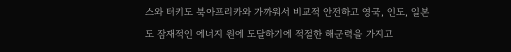스와 터키도 북아프리카와 가까워서 비교적 안전하고 영국, 인도, 일본도 잠재적인 에너지 원에 도달하기에 적절한 해군력을 가지고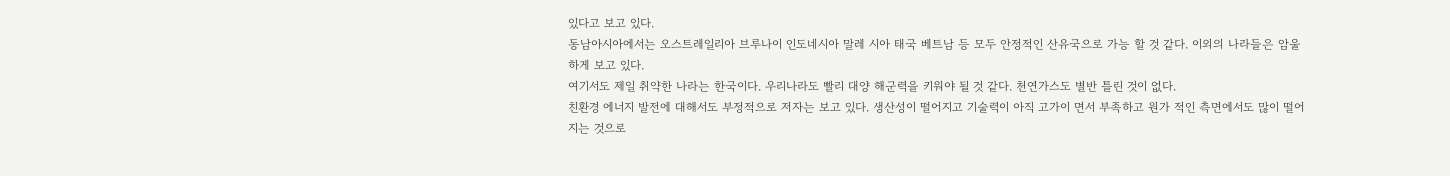있다고 보고 있다.
동남아시아에서는 오스트레일리아 브루나이 인도네시아 말레 시아 태국 베트남 등 모두 안정적인 산유국으로 가능 할 것 같다. 이외의 나라들은 암울하게 보고 있다.
여기서도 제일 취약한 나라는 한국이다. 우리나라도 빨리 대양 해군력을 키워야 될 것 같다. 천연가스도 별반 틀린 것이 없다.
친환경 에너지 발전에 대해서도 부정적으로 저자는 보고 있다. 생산성이 떨어지고 기술력이 아직 고가이 면서 부족하고 원가 적인 측면에서도 많이 떨어지는 것으로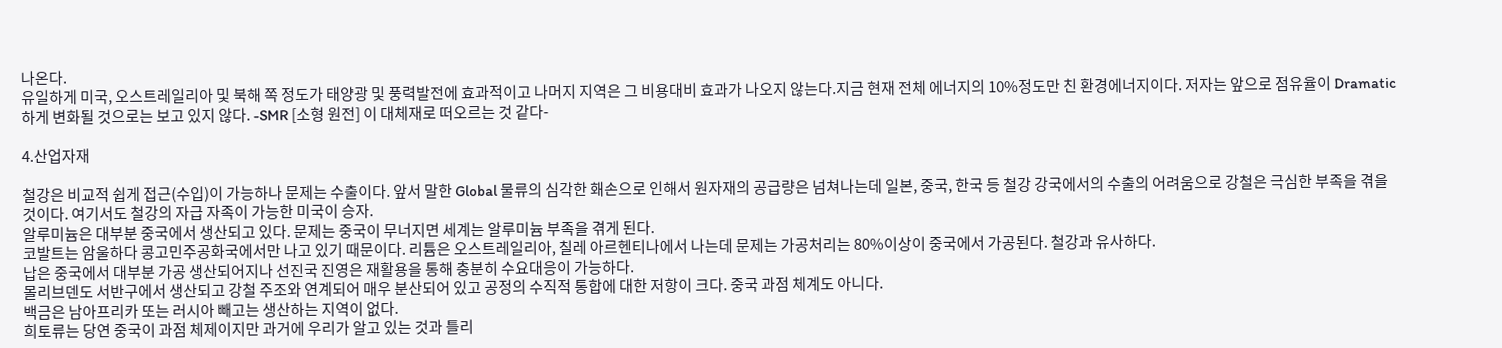나온다.
유일하게 미국, 오스트레일리아 및 북해 쪽 정도가 태양광 및 풍력발전에 효과적이고 나머지 지역은 그 비용대비 효과가 나오지 않는다.지금 현재 전체 에너지의 10%정도만 친 환경에너지이다. 저자는 앞으로 점유율이 Dramatic 하게 변화될 것으로는 보고 있지 않다. -SMR [소형 원전] 이 대체재로 떠오르는 것 같다-

4.산업자재

철강은 비교적 쉽게 접근(수입)이 가능하나 문제는 수출이다. 앞서 말한 Global 물류의 심각한 홰손으로 인해서 원자재의 공급량은 넘쳐나는데 일본, 중국, 한국 등 철강 강국에서의 수출의 어려움으로 강철은 극심한 부족을 겪을 것이다. 여기서도 철강의 자급 자족이 가능한 미국이 승자.
알루미늄은 대부분 중국에서 생산되고 있다. 문제는 중국이 무너지면 세계는 알루미늄 부족을 겪게 된다.
코발트는 암울하다 콩고민주공화국에서만 나고 있기 때문이다. 리튬은 오스트레일리아, 칠레 아르헨티나에서 나는데 문제는 가공처리는 80%이상이 중국에서 가공된다. 철강과 유사하다.
납은 중국에서 대부분 가공 생산되어지나 선진국 진영은 재활용을 통해 충분히 수요대응이 가능하다.
몰리브덴도 서반구에서 생산되고 강철 주조와 연계되어 매우 분산되어 있고 공정의 수직적 통합에 대한 저항이 크다. 중국 과점 체계도 아니다.
백금은 남아프리카 또는 러시아 빼고는 생산하는 지역이 없다.
희토류는 당연 중국이 과점 체제이지만 과거에 우리가 알고 있는 것과 틀리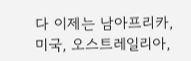다 이제는 남아프리카, 미국, 오스트레일리아,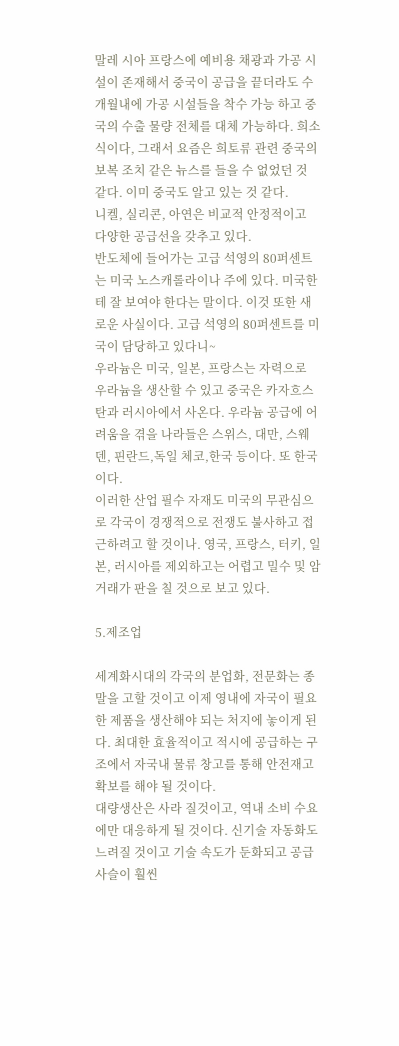말레 시아 프랑스에 예비용 채광과 가공 시설이 존재해서 중국이 공급을 끝더라도 수개월내에 가공 시설들을 착수 가능 하고 중국의 수출 물량 전체를 대체 가능하다. 희소식이다, 그래서 요즘은 희토류 관련 중국의 보복 조치 같은 뉴스를 들을 수 없었던 것 같다. 이미 중국도 알고 있는 것 같다.
니켈, 실리콘, 아연은 비교적 안정적이고 다양한 공급선을 갖추고 있다.
반도체에 들어가는 고급 석영의 80퍼센트는 미국 노스캐롤라이나 주에 있다. 미국한테 잘 보여야 한다는 말이다. 이것 또한 새로운 사실이다. 고급 석영의 80퍼센트를 미국이 담당하고 있다니~
우라늄은 미국, 일본, 프랑스는 자력으로 우라늄을 생산할 수 있고 중국은 카자흐스탄과 러시아에서 사온다. 우라늄 공급에 어려움을 겪을 나라들은 스위스, 대만, 스웨덴, 핀란드,독일 체코,한국 등이다. 또 한국이다.
이러한 산업 필수 자재도 미국의 무관심으로 각국이 경쟁적으로 전쟁도 불사하고 접근하려고 할 것이나. 영국, 프랑스, 터키, 일본, 러시아를 제외하고는 어렵고 밀수 및 암거래가 판을 칠 것으로 보고 있다.

5.제조업

세계화시대의 각국의 분업화, 전문화는 종말을 고할 것이고 이제 영내에 자국이 필요한 제품을 생산해야 되는 처지에 놓이게 된다. 최대한 효율적이고 적시에 공급하는 구조에서 자국내 물류 창고를 통해 안전재고 확보를 해야 될 것이다.
대량생산은 사라 질것이고, 역내 소비 수요에만 대응하게 될 것이다. 신기술 자동화도 느려질 것이고 기술 속도가 둔화되고 공급사슬이 훨씬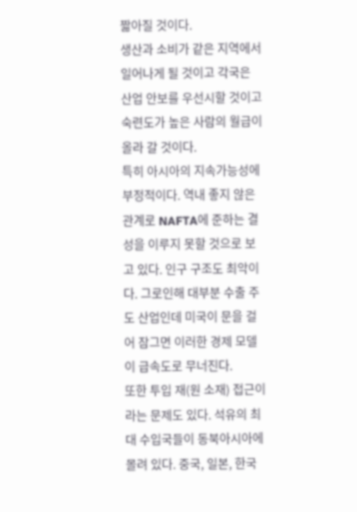짧아질 것이다.
생산과 소비가 같은 지역에서 일어나게 될 것이고 각국은 산업 안보를 우선시할 것이고 숙련도가 높은 사람의 월급이 올라 갈 것이다.
특히 아시아의 지속가능성에 부정적이다. 역내 좋지 않은 관계로 NAFTA에 준하는 결성을 이루지 못할 것으로 보고 있다. 인구 구조도 최악이다. 그로인해 대부분 수출 주도 산업인데 미국이 문을 걸어 잠그면 이러한 경제 모델이 급속도로 무너진다.
또한 투입 재(원 소재) 접근이라는 문제도 있다. 석유의 최대 수입국들이 동북아시아에 몰려 있다. 중국, 일본, 한국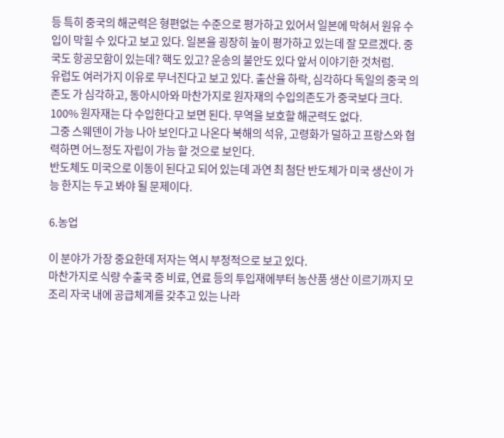등 특히 중국의 해군력은 형편없는 수준으로 평가하고 있어서 일본에 막혀서 원유 수입이 막힐 수 있다고 보고 있다. 일본을 굉장히 높이 평가하고 있는데 잘 모르겠다. 중국도 항공모함이 있는데? 핵도 있고? 운송의 불안도 있다 앞서 이야기한 것처럼.
유럽도 여러가지 이유로 무너진다고 보고 있다. 출산율 하락, 심각하다 독일의 중국 의존도 가 심각하고, 동아시아와 마찬가지로 원자재의 수입의존도가 중국보다 크다. 100% 원자재는 다 수입한다고 보면 된다. 무역을 보호할 해군력도 없다.
그중 스웨덴이 가능 나아 보인다고 나온다 북해의 석유, 고령화가 덜하고 프랑스와 협력하면 어느정도 자립이 가능 할 것으로 보인다.
반도체도 미국으로 이동이 된다고 되어 있는데 과연 최 첨단 반도체가 미국 생산이 가능 한지는 두고 봐야 될 문제이다.

6.농업

이 분야가 가장 중요한데 저자는 역시 부정적으로 보고 있다.
마찬가지로 식량 수출국 중 비료, 연료 등의 투입재에부터 농산품 생산 이르기까지 모조리 자국 내에 공급체계를 갖추고 있는 나라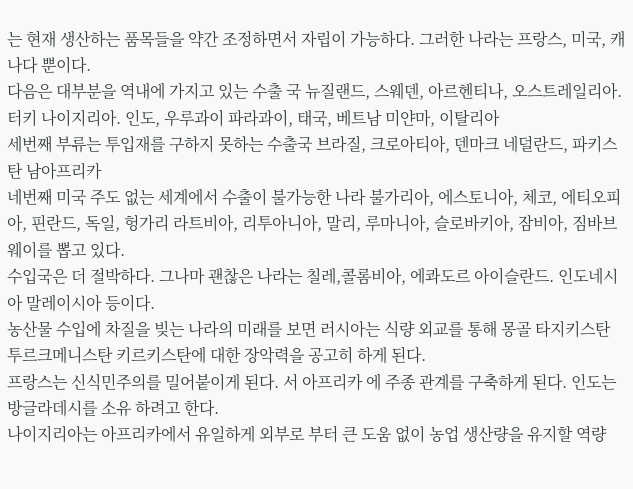는 현재 생산하는 품목들을 약간 조정하면서 자립이 가능하다. 그러한 나라는 프랑스, 미국, 캐나다 뿐이다.
다음은 대부분을 역내에 가지고 있는 수출 국 뉴질랜드, 스웨덴, 아르헨티나, 오스트레일리아. 터키 나이지리아. 인도, 우루과이 파라과이, 태국, 베트남 미얀마, 이탈리아
세번째 부류는 투입재를 구하지 못하는 수출국 브라질, 크로아티아, 덴마크 네덜란드, 파키스탄 남아프리카
네번째 미국 주도 없는 세계에서 수출이 불가능한 나라 불가리아, 에스토니아, 체코, 에티오피아, 핀란드, 독일, 헝가리 라트비아, 리투아니아, 말리, 루마니아, 슬로바키아, 잠비아, 짐바브웨이를 뽑고 있다.
수입국은 더 절박하다. 그나마 괜찮은 나라는 칠레,콜롬비아, 에콰도르 아이슬란드. 인도네시아 말레이시아 등이다.
농산물 수입에 차질을 빚는 나라의 미래를 보면 러시아는 식량 외교를 통해 몽골 타지키스탄 투르크메니스탄 키르키스탄에 대한 장악력을 공고히 하게 된다.
프랑스는 신식민주의를 밀어붙이게 된다. 서 아프리카 에 주종 관계를 구축하게 된다. 인도는 방글라데시를 소유 하려고 한다.
나이지리아는 아프리카에서 유일하게 외부로 부터 큰 도움 없이 농업 생산량을 유지할 역량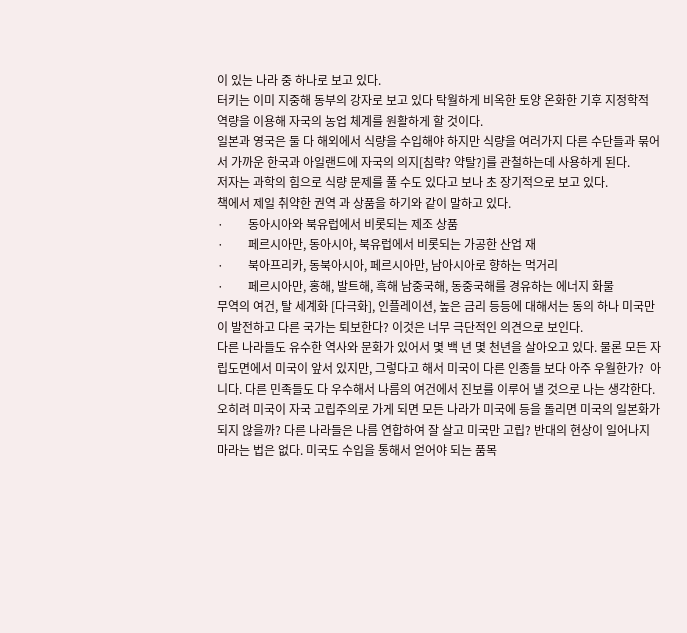이 있는 나라 중 하나로 보고 있다.
터키는 이미 지중해 동부의 강자로 보고 있다 탁월하게 비옥한 토양 온화한 기후 지정학적 역량을 이용해 자국의 농업 체계를 원활하게 할 것이다.
일본과 영국은 둘 다 해외에서 식량을 수입해야 하지만 식량을 여러가지 다른 수단들과 묶어서 가까운 한국과 아일랜드에 자국의 의지[침략? 약탈?]를 관철하는데 사용하게 된다.
저자는 과학의 힘으로 식량 문제를 풀 수도 있다고 보나 초 장기적으로 보고 있다.
책에서 제일 취약한 권역 과 상품을 하기와 같이 말하고 있다.
·        동아시아와 북유럽에서 비롯되는 제조 상품
·        페르시아만, 동아시아, 북유럽에서 비롯되는 가공한 산업 재
·        북아프리카, 동북아시아, 페르시아만, 남아시아로 향하는 먹거리
·        페르시아만, 홍해, 발트해, 흑해 남중국해, 동중국해를 경유하는 에너지 화물
무역의 여건, 탈 세계화 [다극화], 인플레이션, 높은 금리 등등에 대해서는 동의 하나 미국만이 발전하고 다른 국가는 퇴보한다? 이것은 너무 극단적인 의견으로 보인다.
다른 나라들도 유수한 역사와 문화가 있어서 몇 백 년 몇 천년을 살아오고 있다. 물론 모든 자립도면에서 미국이 앞서 있지만, 그렇다고 해서 미국이 다른 인종들 보다 아주 우월한가?  아니다. 다른 민족들도 다 우수해서 나름의 여건에서 진보를 이루어 낼 것으로 나는 생각한다.
오히려 미국이 자국 고립주의로 가게 되면 모든 나라가 미국에 등을 돌리면 미국의 일본화가 되지 않을까? 다른 나라들은 나름 연합하여 잘 살고 미국만 고립? 반대의 현상이 일어나지 마라는 법은 없다. 미국도 수입을 통해서 얻어야 되는 품목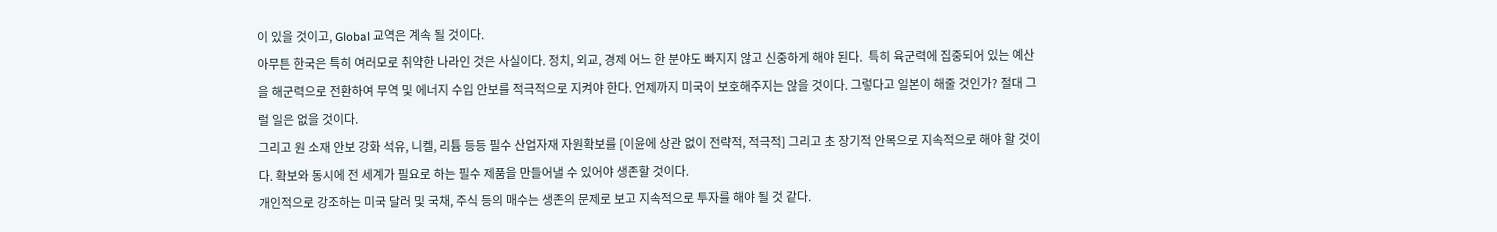이 있을 것이고, Global 교역은 계속 될 것이다.
아무튼 한국은 특히 여러모로 취약한 나라인 것은 사실이다. 정치, 외교, 경제 어느 한 분야도 빠지지 않고 신중하게 해야 된다.  특히 육군력에 집중되어 있는 예산을 해군력으로 전환하여 무역 및 에너지 수입 안보를 적극적으로 지켜야 한다. 언제까지 미국이 보호해주지는 않을 것이다. 그렇다고 일본이 해줄 것인가? 절대 그럴 일은 없을 것이다.
그리고 원 소재 안보 강화 석유, 니켈, 리튬 등등 필수 산업자재 자원확보를 [이윤에 상관 없이 전략적, 적극적] 그리고 초 장기적 안목으로 지속적으로 해야 할 것이다. 확보와 동시에 전 세계가 필요로 하는 필수 제품을 만들어낼 수 있어야 생존할 것이다.
개인적으로 강조하는 미국 달러 및 국채, 주식 등의 매수는 생존의 문제로 보고 지속적으로 투자를 해야 될 것 같다.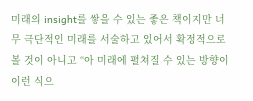미래의 insight를 쌓을 수 있는 좋은 책이지만 너무 극단적인 미래를 서술하고 있어서 확정적으로 볼 것이 아니고 “아 미래에 펼쳐질 수 있는 방향이 이런 식으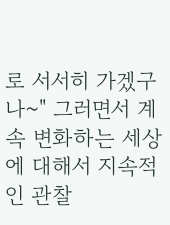로 서서히 가겠구나~" 그러면서 계속 변화하는 세상에 대해서 지속적인 관찰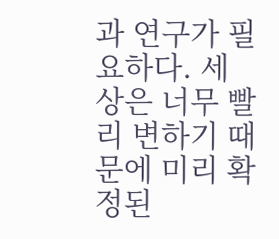과 연구가 필요하다. 세상은 너무 빨리 변하기 때문에 미리 확정된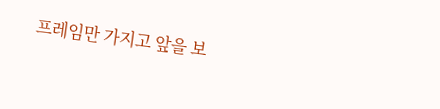프레임만 가지고 앞을 보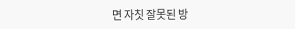면 자칫 잘못된 방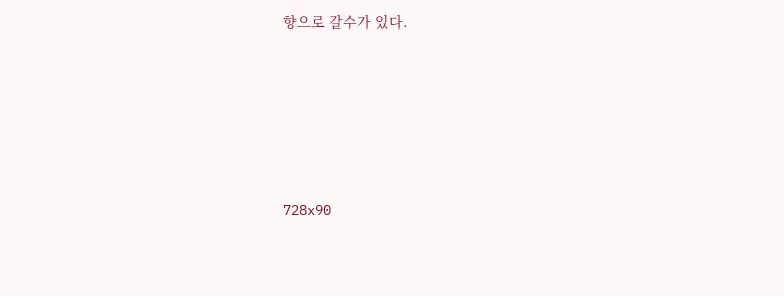향으로 갈수가 있다.







728x90